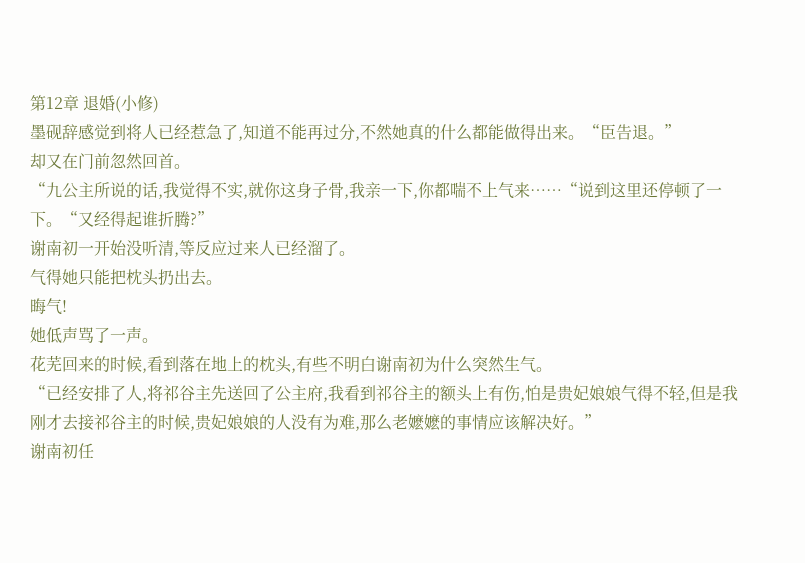第12章 退婚(小修)
墨砚辞感觉到将人已经惹急了,知道不能再过分,不然她真的什么都能做得出来。“臣告退。”
却又在门前忽然回首。
“九公主所说的话,我觉得不实,就你这身子骨,我亲一下,你都喘不上气来……“说到这里还停顿了一下。“又经得起谁折腾?”
谢南初一开始没听清,等反应过来人已经溜了。
气得她只能把枕头扔出去。
晦气!
她低声骂了一声。
花芜回来的时候,看到落在地上的枕头,有些不明白谢南初为什么突然生气。
“已经安排了人,将祁谷主先送回了公主府,我看到祁谷主的额头上有伤,怕是贵妃娘娘气得不轻,但是我刚才去接祁谷主的时候,贵妃娘娘的人没有为难,那么老嬷嬷的事情应该解决好。”
谢南初任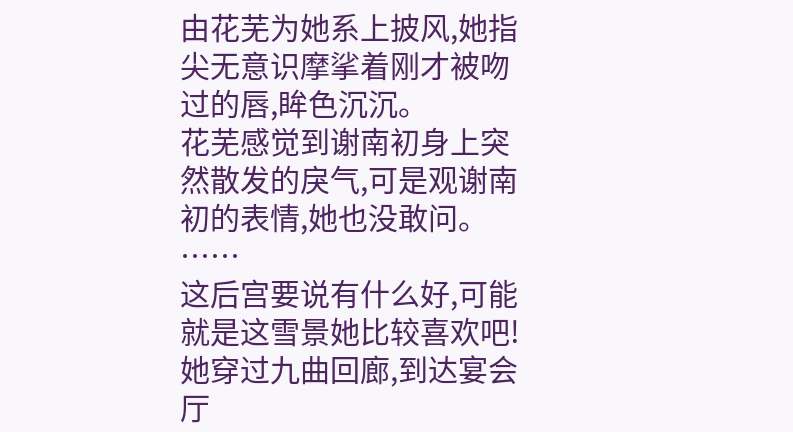由花芜为她系上披风,她指尖无意识摩挲着刚才被吻过的唇,眸色沉沉。
花芜感觉到谢南初身上突然散发的戾气,可是观谢南初的表情,她也没敢问。
……
这后宫要说有什么好,可能就是这雪景她比较喜欢吧!她穿过九曲回廊,到达宴会厅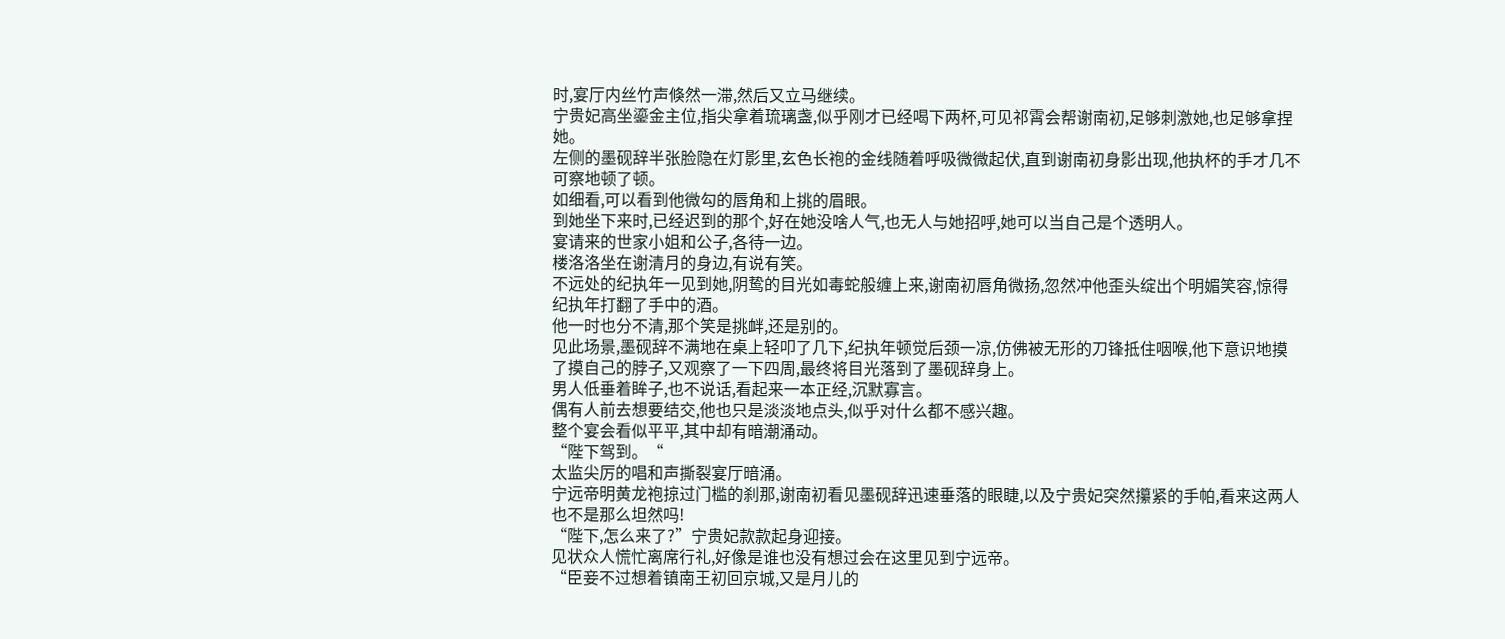时,宴厅内丝竹声倏然一滞,然后又立马继续。
宁贵妃高坐鎏金主位,指尖拿着琉璃盏,似乎刚才已经喝下两杯,可见祁霄会帮谢南初,足够刺激她,也足够拿捏她。
左侧的墨砚辞半张脸隐在灯影里,玄色长袍的金线随着呼吸微微起伏,直到谢南初身影出现,他执杯的手才几不可察地顿了顿。
如细看,可以看到他微勾的唇角和上挑的眉眼。
到她坐下来时,已经迟到的那个,好在她没啥人气,也无人与她招呼,她可以当自己是个透明人。
宴请来的世家小姐和公子,各待一边。
楼洛洛坐在谢清月的身边,有说有笑。
不远处的纪执年一见到她,阴鸷的目光如毒蛇般缠上来,谢南初唇角微扬,忽然冲他歪头绽出个明媚笑容,惊得纪执年打翻了手中的酒。
他一时也分不清,那个笑是挑衅,还是别的。
见此场景,墨砚辞不满地在桌上轻叩了几下,纪执年顿觉后颈一凉,仿佛被无形的刀锋抵住咽喉,他下意识地摸了摸自己的脖子,又观察了一下四周,最终将目光落到了墨砚辞身上。
男人低垂着眸子,也不说话,看起来一本正经,沉默寡言。
偶有人前去想要结交,他也只是淡淡地点头,似乎对什么都不感兴趣。
整个宴会看似平平,其中却有暗潮涌动。
“陛下驾到。“
太监尖厉的唱和声撕裂宴厅暗涌。
宁远帝明黄龙袍掠过门槛的刹那,谢南初看见墨砚辞迅速垂落的眼睫,以及宁贵妃突然攥紧的手帕,看来这两人也不是那么坦然吗!
“陛下,怎么来了?”宁贵妃款款起身迎接。
见状众人慌忙离席行礼,好像是谁也没有想过会在这里见到宁远帝。
“臣妾不过想着镇南王初回京城,又是月儿的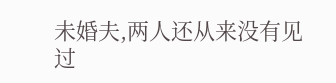未婚夫,两人还从来没有见过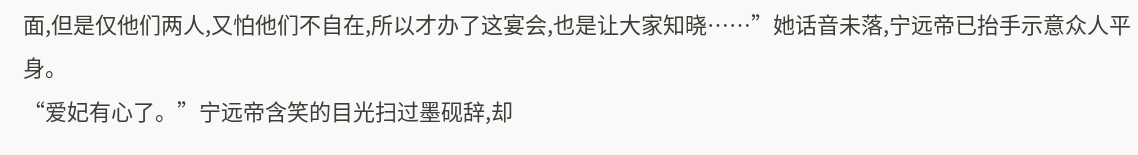面,但是仅他们两人,又怕他们不自在,所以才办了这宴会,也是让大家知晓……”她话音未落,宁远帝已抬手示意众人平身。
“爱妃有心了。”宁远帝含笑的目光扫过墨砚辞,却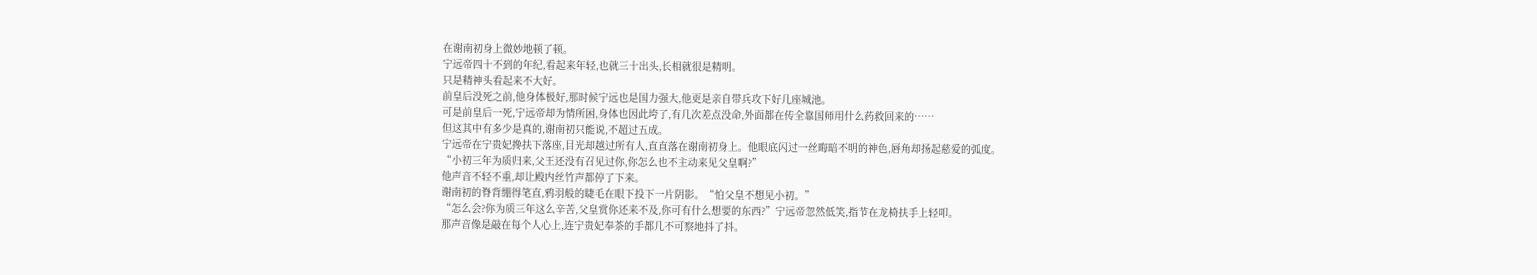在谢南初身上微妙地顿了顿。
宁远帝四十不到的年纪,看起来年轻,也就三十出头,长相就很是精明。
只是精神头看起来不大好。
前皇后没死之前,他身体极好,那时候宁远也是国力强大,他更是亲自带兵攻下好几座城池。
可是前皇后一死,宁远帝却为情所困,身体也因此垮了,有几次差点没命,外面都在传全靠国师用什么药救回来的……
但这其中有多少是真的,谢南初只能说,不超过五成。
宁远帝在宁贵妃搀扶下落座,目光却越过所有人,直直落在谢南初身上。他眼底闪过一丝晦暗不明的神色,唇角却扬起慈爱的弧度。
“小初三年为质归来,父王还没有召见过你,你怎么也不主动来见父皇啊?”
他声音不轻不重,却让殿内丝竹声都停了下来。
谢南初的脊背绷得笔直,鸦羽般的睫毛在眼下投下一片阴影。“怕父皇不想见小初。”
“怎么会?你为质三年这么辛苦,父皇赏你还来不及,你可有什么想要的东西?”宁远帝忽然低笑,指节在龙椅扶手上轻叩。
那声音像是敲在每个人心上,连宁贵妃奉茶的手都几不可察地抖了抖。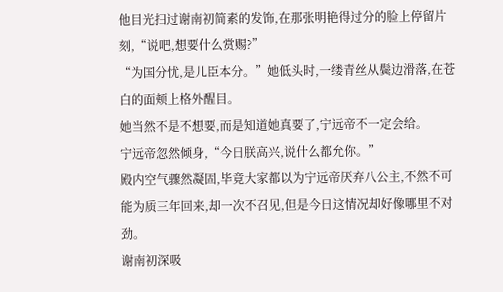他目光扫过谢南初简素的发饰,在那张明艳得过分的脸上停留片刻,“说吧,想要什么赏赐?”
“为国分忧,是儿臣本分。”她低头时,一缕青丝从鬓边滑落,在苍白的面颊上格外醒目。
她当然不是不想要,而是知道她真要了,宁远帝不一定会给。
宁远帝忽然倾身,“今日朕高兴,说什么都允你。”
殿内空气骤然凝固,毕竟大家都以为宁远帝厌弃八公主,不然不可能为质三年回来,却一次不召见,但是今日这情况却好像哪里不对劲。
谢南初深吸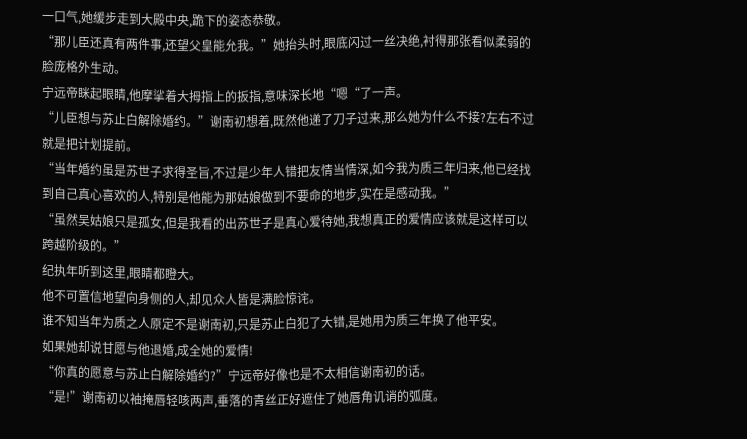一口气,她缓步走到大殿中央,跪下的姿态恭敬。
“那儿臣还真有两件事,还望父皇能允我。”她抬头时,眼底闪过一丝决绝,衬得那张看似柔弱的脸庞格外生动。
宁远帝眯起眼睛,他摩挲着大拇指上的扳指,意味深长地“嗯“了一声。
“儿臣想与苏止白解除婚约。”谢南初想着,既然他递了刀子过来,那么她为什么不接?左右不过就是把计划提前。
“当年婚约虽是苏世子求得圣旨,不过是少年人错把友情当情深,如今我为质三年归来,他已经找到自己真心喜欢的人,特别是他能为那姑娘做到不要命的地步,实在是感动我。”
“虽然吴姑娘只是孤女,但是我看的出苏世子是真心爱待她,我想真正的爱情应该就是这样可以跨越阶级的。”
纪执年听到这里,眼睛都瞪大。
他不可置信地望向身侧的人,却见众人皆是满脸惊诧。
谁不知当年为质之人原定不是谢南初,只是苏止白犯了大错,是她用为质三年换了他平安。
如果她却说甘愿与他退婚,成全她的爱情!
“你真的愿意与苏止白解除婚约?”宁远帝好像也是不太相信谢南初的话。
“是!”谢南初以袖掩唇轻咳两声,垂落的青丝正好遮住了她唇角讥诮的弧度。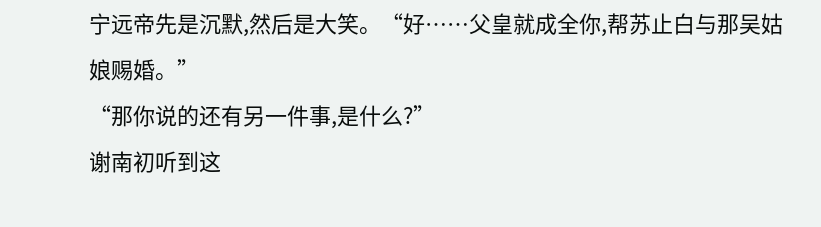宁远帝先是沉默,然后是大笑。“好……父皇就成全你,帮苏止白与那吴姑娘赐婚。”
“那你说的还有另一件事,是什么?”
谢南初听到这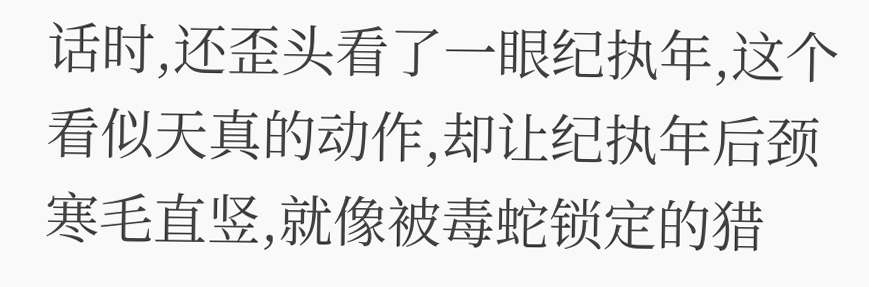话时,还歪头看了一眼纪执年,这个看似天真的动作,却让纪执年后颈寒毛直竖,就像被毒蛇锁定的猎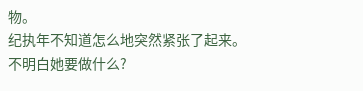物。
纪执年不知道怎么地突然紧张了起来。
不明白她要做什么?